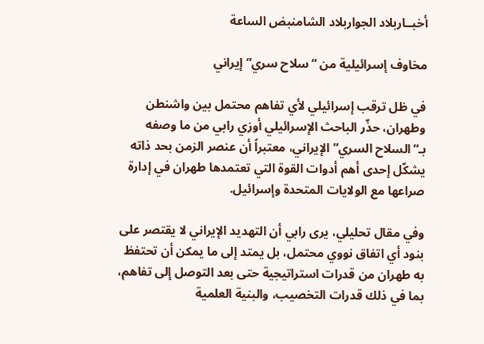أخبــاربلاد الجواربلاد الشامنبض الساعة

مخاوف إسرائيلية من “سلاح سري” إيراني

في ظل ترقب إسرائيلي لأي تفاهم محتمل بين واشنطن وطهران، حذّر الباحث الإسرائيلي أوزي رابي من ما وصفه بـ“السلاح السري” الإيراني، معتبراً أن عنصر الزمن بحد ذاته يشكّل إحدى أهم أدوات القوة التي تعتمدها طهران في إدارة صراعها مع الولايات المتحدة وإسرائيل.

وفي مقال تحليلي، يرى رابي أن التهديد الإيراني لا يقتصر على بنود أي اتفاق نووي محتمل، بل يمتد إلى ما يمكن أن تحتفظ به طهران من قدرات استراتيجية حتى بعد التوصل إلى تفاهم، بما في ذلك قدرات التخصيب، والبنية العلمية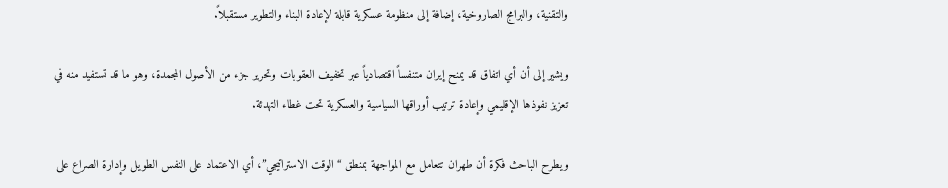والتقنية، والبرامج الصاروخية، إضافة إلى منظومة عسكرية قابلة لإعادة البناء والتطوير مستقبلاً.

ويشير إلى أن أي اتفاق قد يمنح إيران متنفساً اقتصادياً عبر تخفيف العقوبات وتحرير جزء من الأصول المجمدة، وهو ما قد تستفيد منه في تعزيز نفوذها الإقليمي وإعادة ترتيب أوراقها السياسية والعسكرية تحت غطاء التهدئة.

ويطرح الباحث فكرة أن طهران تتعامل مع المواجهة بمنطق “الوقت الاستراتيجي”، أي الاعتماد على النفس الطويل وإدارة الصراع على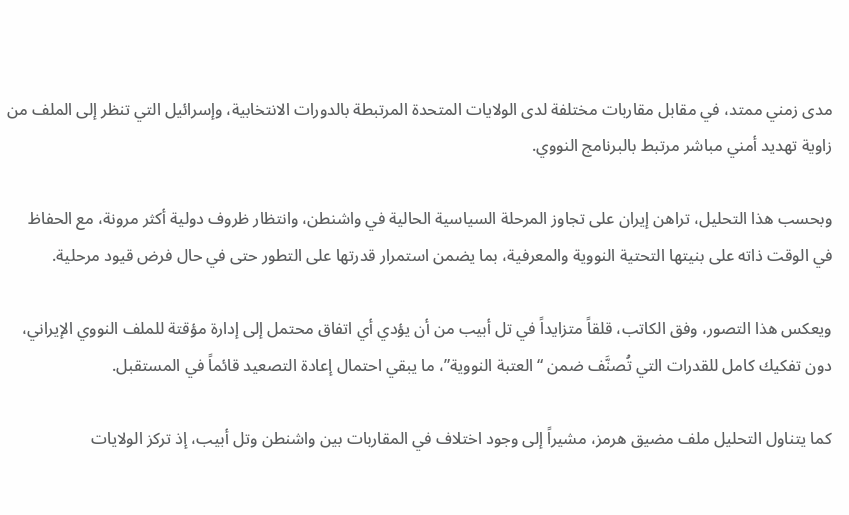مدى زمني ممتد، في مقابل مقاربات مختلفة لدى الولايات المتحدة المرتبطة بالدورات الانتخابية، وإسرائيل التي تنظر إلى الملف من زاوية تهديد أمني مباشر مرتبط بالبرنامج النووي.

وبحسب هذا التحليل، تراهن إيران على تجاوز المرحلة السياسية الحالية في واشنطن، وانتظار ظروف دولية أكثر مرونة، مع الحفاظ في الوقت ذاته على بنيتها التحتية النووية والمعرفية، بما يضمن استمرار قدرتها على التطور حتى في حال فرض قيود مرحلية.

ويعكس هذا التصور، وفق الكاتب، قلقاً متزايداً في تل أبيب من أن يؤدي أي اتفاق محتمل إلى إدارة مؤقتة للملف النووي الإيراني، دون تفكيك كامل للقدرات التي تُصنَّف ضمن “العتبة النووية”، ما يبقي احتمال إعادة التصعيد قائماً في المستقبل.

كما يتناول التحليل ملف مضيق هرمز، مشيراً إلى وجود اختلاف في المقاربات بين واشنطن وتل أبيب، إذ تركز الولايات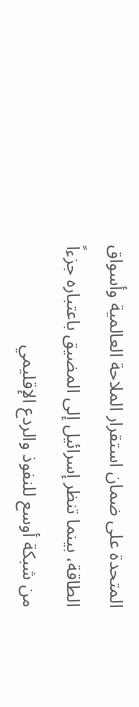المتحدة على ضمان استقرار الملاحة العالمية وأسواق الطاقة، بينما تنظر إسرائيل إلى المضيق باعتباره جزءاً من شبكة أوسع للنفوذ والردع الإقليمي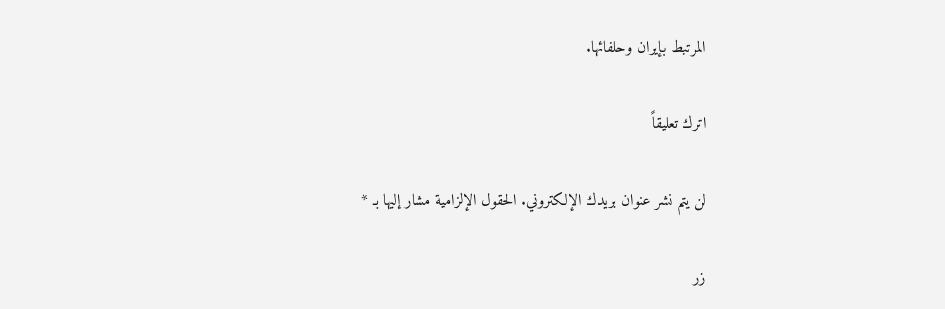المرتبط بإيران وحلفائها.

اترك تعليقاً

لن يتم نشر عنوان بريدك الإلكتروني. الحقول الإلزامية مشار إليها بـ *

زر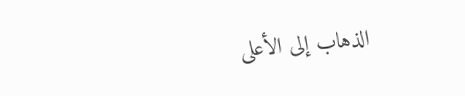الذهاب إلى الأعلى